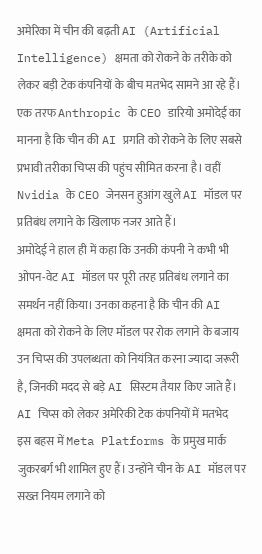अमेरिका में चीन की बढ़ती AI (Artificial Intelligence) क्षमता को रोकने के तरीके को लेकर बड़ी टेक कंपनियों के बीच मतभेद सामने आ रहे हैं। एक तरफ Anthropic के CEO डारियो अमोदेई का मानना है कि चीन की AI प्रगति को रोकने के लिए सबसे प्रभावी तरीका चिप्स की पहुंच सीमित करना है। वहीं Nvidia के CEO जेनसन हुआंग खुले AI मॉडल पर प्रतिबंध लगाने के खिलाफ नजर आते हैं।
अमोदेई ने हाल ही में कहा कि उनकी कंपनी ने कभी भी ओपन-वेट AI मॉडल पर पूरी तरह प्रतिबंध लगाने का समर्थन नहीं किया। उनका कहना है कि चीन की AI क्षमता को रोकने के लिए मॉडल पर रोक लगाने के बजाय उन चिप्स की उपलब्धता को नियंत्रित करना ज्यादा जरूरी है, जिनकी मदद से बड़े AI सिस्टम तैयार किए जाते हैं।
AI चिप्स को लेकर अमेरिकी टेक कंपनियों में मतभेद
इस बहस में Meta Platforms के प्रमुख मार्क जुकरबर्ग भी शामिल हुए हैं। उन्होंने चीन के AI मॉडल पर सख्त नियम लगाने को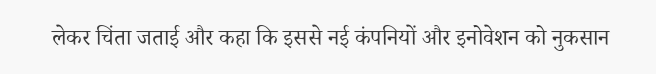लेकर चिंता जताई और कहा कि इससे नई कंपनियों और इनोवेशन को नुकसान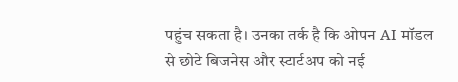पहुंच सकता है। उनका तर्क है कि ओपन AI मॉडल से छोटे बिजनेस और स्टार्टअप को नई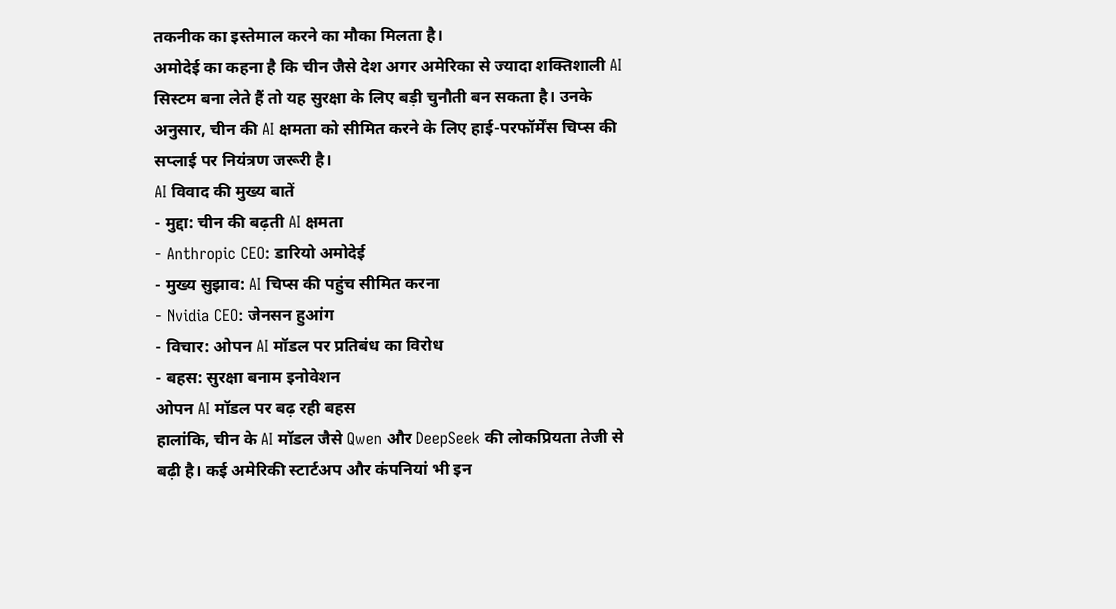तकनीक का इस्तेमाल करने का मौका मिलता है।
अमोदेई का कहना है कि चीन जैसे देश अगर अमेरिका से ज्यादा शक्तिशाली AI सिस्टम बना लेते हैं तो यह सुरक्षा के लिए बड़ी चुनौती बन सकता है। उनके अनुसार, चीन की AI क्षमता को सीमित करने के लिए हाई-परफॉर्मेंस चिप्स की सप्लाई पर नियंत्रण जरूरी है।
AI विवाद की मुख्य बातें
- मुद्दा: चीन की बढ़ती AI क्षमता
- Anthropic CEO: डारियो अमोदेई
- मुख्य सुझाव: AI चिप्स की पहुंच सीमित करना
- Nvidia CEO: जेनसन हुआंग
- विचार: ओपन AI मॉडल पर प्रतिबंध का विरोध
- बहस: सुरक्षा बनाम इनोवेशन
ओपन AI मॉडल पर बढ़ रही बहस
हालांकि, चीन के AI मॉडल जैसे Qwen और DeepSeek की लोकप्रियता तेजी से बढ़ी है। कई अमेरिकी स्टार्टअप और कंपनियां भी इन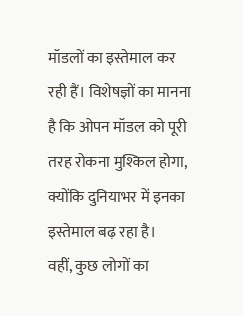मॉडलों का इस्तेमाल कर रही हैं। विशेषज्ञों का मानना है कि ओपन मॉडल को पूरी तरह रोकना मुश्किल होगा, क्योंकि दुनियाभर में इनका इस्तेमाल बढ़ रहा है।
वहीं, कुछ लोगों का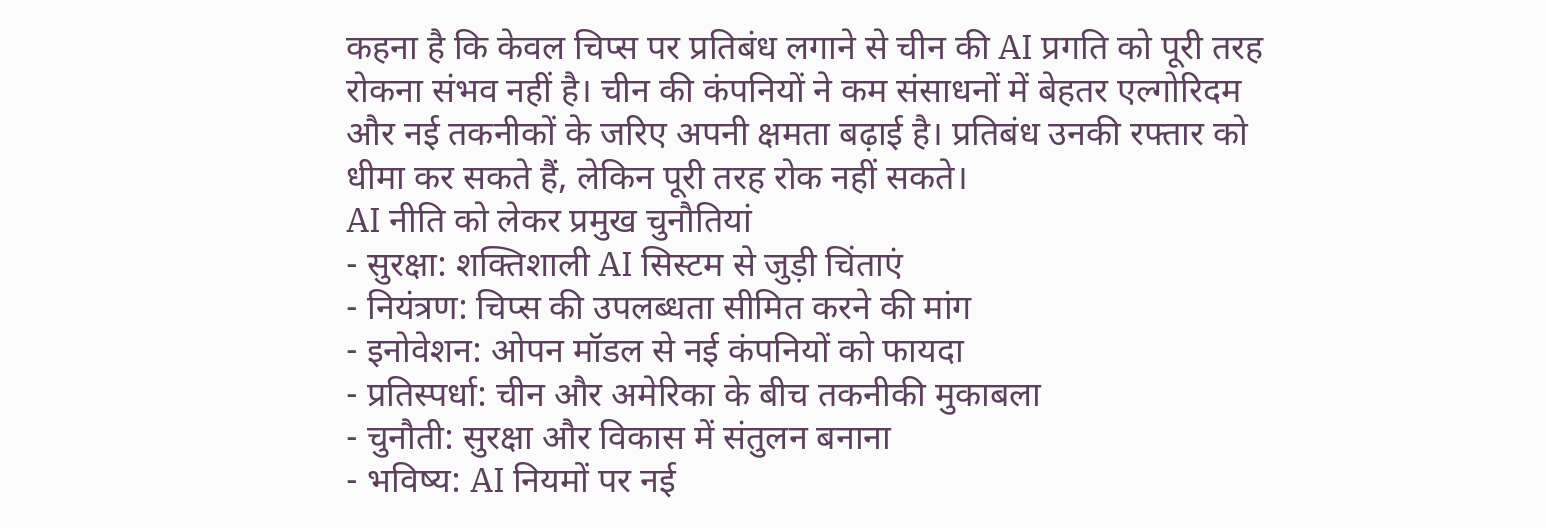कहना है कि केवल चिप्स पर प्रतिबंध लगाने से चीन की AI प्रगति को पूरी तरह रोकना संभव नहीं है। चीन की कंपनियों ने कम संसाधनों में बेहतर एल्गोरिदम और नई तकनीकों के जरिए अपनी क्षमता बढ़ाई है। प्रतिबंध उनकी रफ्तार को धीमा कर सकते हैं, लेकिन पूरी तरह रोक नहीं सकते।
AI नीति को लेकर प्रमुख चुनौतियां
- सुरक्षा: शक्तिशाली AI सिस्टम से जुड़ी चिंताएं
- नियंत्रण: चिप्स की उपलब्धता सीमित करने की मांग
- इनोवेशन: ओपन मॉडल से नई कंपनियों को फायदा
- प्रतिस्पर्धा: चीन और अमेरिका के बीच तकनीकी मुकाबला
- चुनौती: सुरक्षा और विकास में संतुलन बनाना
- भविष्य: AI नियमों पर नई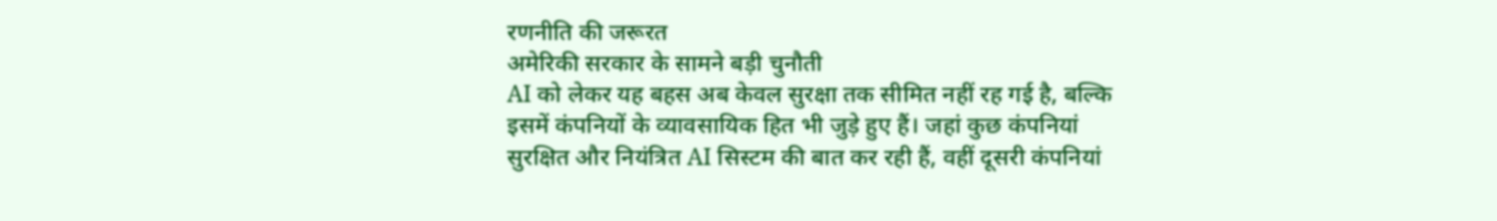रणनीति की जरूरत
अमेरिकी सरकार के सामने बड़ी चुनौती
AI को लेकर यह बहस अब केवल सुरक्षा तक सीमित नहीं रह गई है, बल्कि इसमें कंपनियों के व्यावसायिक हित भी जुड़े हुए हैं। जहां कुछ कंपनियां सुरक्षित और नियंत्रित AI सिस्टम की बात कर रही हैं, वहीं दूसरी कंपनियां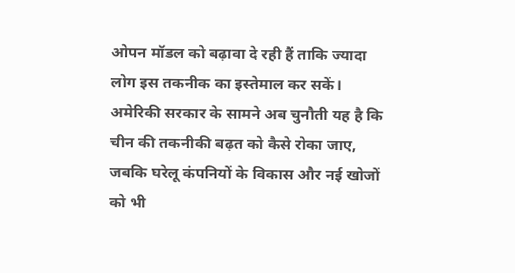ओपन मॉडल को बढ़ावा दे रही हैं ताकि ज्यादा लोग इस तकनीक का इस्तेमाल कर सकें।
अमेरिकी सरकार के सामने अब चुनौती यह है कि चीन की तकनीकी बढ़त को कैसे रोका जाए, जबकि घरेलू कंपनियों के विकास और नई खोजों को भी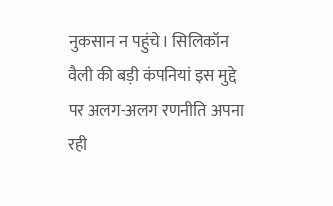नुकसान न पहुंचे। सिलिकॉन वैली की बड़ी कंपनियां इस मुद्दे पर अलग-अलग रणनीति अपना रही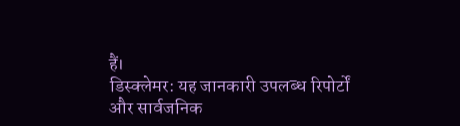हैं।
डिस्क्लेमर: यह जानकारी उपलब्ध रिपोर्टों और सार्वजनिक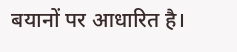बयानों पर आधारित है।